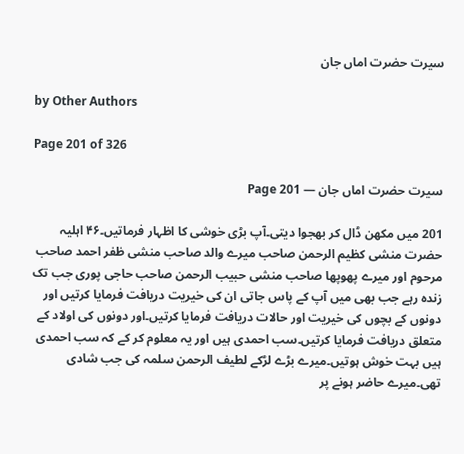سیرت حضرت اماں جان

by Other Authors

Page 201 of 326

سیرت حضرت اماں جان — Page 201

201 میں مکھن ڈال کر بھجوا دیتی۔آپ بڑی خوشی کا اظہار فرماتیں۔۴۶ اہلیہ حضرت منشی کظیم الرحمن صاحب میرے والد صاحب منشی ظفر احمد صاحب مرحوم اور میرے پھوپھا صاحب منشی حبیب الرحمن صاحب حاجی پوری جب تک زندہ رہے جب بھی میں آپ کے پاس جاتی ان کی خیریت دریافت فرمایا کرتیں اور دونوں کے بچوں کی خیریت اور حالات دریافت فرمایا کرتیں۔اور دونوں کی اولاد کے متعلق دریافت فرمایا کرتیں۔سب احمدی ہیں اور یہ معلوم کر کے کہ سب احمدی ہیں بہت خوش ہوتیں۔میرے بڑے لڑکے لطیف الرحمن سلمہ کی جب شادی تھی۔میرے حاضر ہونے پر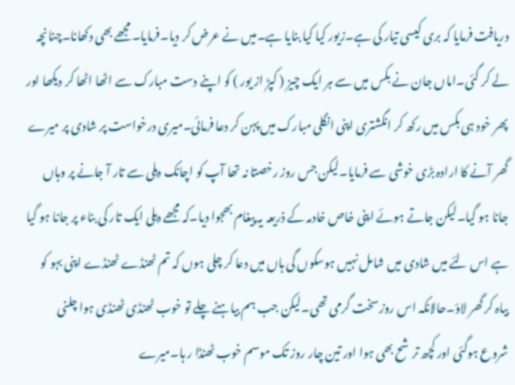دریافت فرمایا کہ بری کیسی تیار کی ہے۔زیور کیا کیا بنایا ہے۔میں نے عرض کر دیا۔فرمایا۔مجھے بھی دکھانا۔چنانچہ لے کر گئی۔اماں جان نے بکس میں سے ہر ایک چیز ( کپڑ از یور ) کو اپنے دست مبارک سے اٹھا اٹھا کر دیکھا اور پھر خود ہی بکس میں رکھ کر انگشتری اپنی انگلی مبارک میں پہن کر دعا فرمائی۔میری درخواست پر شادی پر میرے گھر آنے کا ارادہ بڑی خوشی سے فرمایا۔لیکن جس روز رخصتا نہ تھا آپ کو اچانک دہلی سے تار آ جانے پر وہاں جانا ہو گیا۔لیکن جاتے ہوئے اپنی خاص خادمہ کے ذریعہ یہ پیغام بھجوا دیا۔کہ مجھے دہلی ایک تار کی بناء پر جانا ہو گیا ہے اس لئے میں شادی میں شامل نہیں ہوسکوں گی ہاں میں دعا کر چلی ہوں کہ تم ٹھنڈے ٹھنڈے اپنی بہو کو بیاہ کر گھر لاؤ۔حالانکہ اس روز سخت گرمی تھی۔لیکن جب ہم بیاہنے چلے تو خوب ٹھنڈی ٹھنڈی ہوا چلنی شروع ہوگئی اور کچھ ترشح بھی ہوا اور تین چار روز تک موسم خوب ٹھنڈا ر ہا۔میرے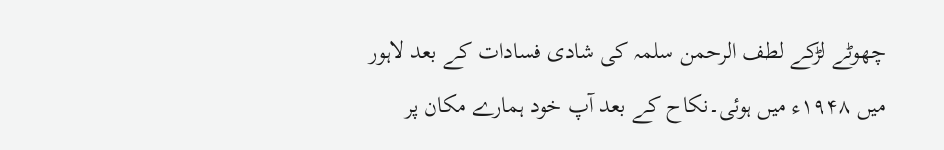چھوٹے لڑکے لطف الرحمن سلمہ کی شادی فسادات کے بعد لاہور میں ۱۹۴۸ء میں ہوئی۔نکاح کے بعد آپ خود ہمارے مکان پر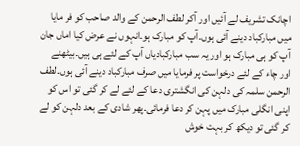اچانک تشریف لے آئیں اور آکر لطف الرحمن کے والد صاحب کو فر مایا میں مبارکباد دینے آئی ہوں۔آپ کو مبارک ہو۔انہوں نے عرض کیا اماں جان آپ کو ہی مبارک ہو اور یہ سب مبارکبادیاں آپ کے لئے ہی ہیں۔بیٹھنے اور چاء کے لئے درخواست پر فرمایا میں صرف مبارکباد دینے آئی ہوں۔لطف الرحمن سلمہ کی دلہن کی انگشتری دعا کے لئے لے کر گئی تو اس کو اپنی انگلی مبارک میں پہن کر دعا فرمائی۔پھر شادی کے بعد دلہن کو لے کر گئی تو دیکھ کر بہت خوش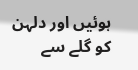ہوئیں اور دلہن کو گلے سے